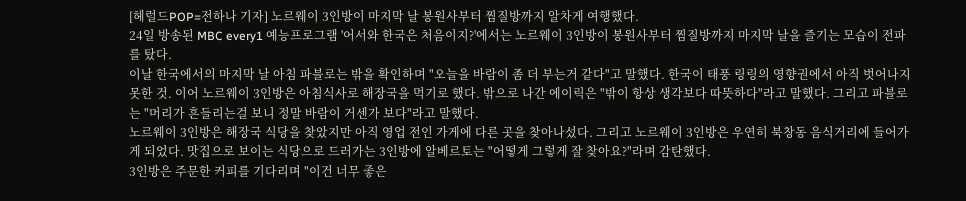[헤럴드POP=전하나 기자] 노르웨이 3인방이 마지막 날 봉원사부터 찜질방까지 알차게 여행했다.
24일 방송된 MBC every1 예능프로그램 '어서와 한국은 처음이지?'에서는 노르웨이 3인방이 봉원사부터 찜질방까지 마지막 날을 즐기는 모습이 전파를 탔다.
이날 한국에서의 마지막 날 아침 파블로는 밖을 확인하며 "오늘을 바람이 좀 더 부는거 같다"고 말했다. 한국이 태풍 링링의 영향권에서 아직 벗어나지 못한 것. 이어 노르웨이 3인방은 아침식사로 해장국을 먹기로 했다. 밖으로 나간 에이릭은 "밖이 항상 생각보다 따뜻하다"라고 말했다. 그리고 파블로는 "머리가 흔들리는걸 보니 정말 바람이 거센가 보다"라고 말했다.
노르웨이 3인방은 해장국 식당을 찾았지만 아직 영업 전인 가게에 다른 곳을 찾아나섰다. 그리고 노르웨이 3인방은 우연히 북창동 음식거리에 들어가게 되었다. 맛집으로 보이는 식당으로 드러가는 3인방에 알베르토는 "어떻게 그렇게 잘 찾아요?"라며 감탄했다.
3인방은 주문한 커피를 기다리며 "이건 너무 좋은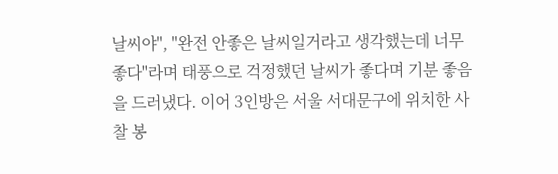날씨야", "완전 안좋은 날씨일거라고 생각했는데 너무 좋다"라며 태풍으로 걱정했던 날씨가 좋다며 기분 좋음을 드러냈다. 이어 3인방은 서울 서대문구에 위치한 사찰 봉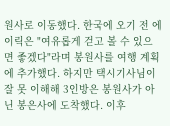원사로 이동했다. 한국에 오기 전 에이릭은 "여유롭게 걷고 볼 수 있으면 좋겠다"라며 봉원사를 여행 계획에 추가했다. 하지만 택시기사님이 잘 못 이해해 3인방은 봉원사가 아닌 봉은사에 도착했다. 이후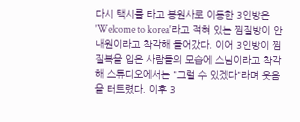다시 택시를 타고 봉원사로 이동한 3인방은 'Welcome to korea'라고 적혀 있는 찜질방이 안내원이라고 착각해 들어갔다. 이어 3인방이 찜질복을 입은 사람들의 모습에 스님이라고 착각해 스튜디오에서는 "그럴 수 있겠다"라며 웃음을 터트렸다. 이후 3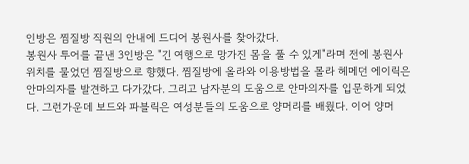인방은 찜질방 직원의 안내에 드디어 봉원사를 찾아갔다.
봉원사 투어를 끝낸 3인방은 "긴 여행으로 망가진 몸을 풀 수 있게"라며 전에 봉원사 위치를 물었던 찜질방으로 향했다. 찜질방에 올라와 이용방법을 몰라 헤메던 에이릭은 안마의자를 발견하고 다가갔다. 그리고 남자분의 도움으로 안마의자를 입문하게 되었다. 그런가운데 보드와 파블릭은 여성분들의 도움으로 양머리를 배웠다. 이어 양머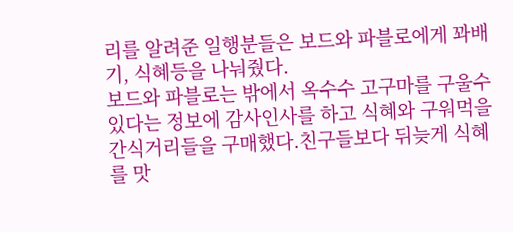리를 알려준 일행분들은 보드와 파블로에게 꽈배기, 식혜등을 나눠줬다.
보드와 파블로는 밖에서 옥수수 고구마를 구울수 있다는 정보에 감사인사를 하고 식혜와 구워먹을 간식거리들을 구매했다.친구들보다 뒤늦게 식혜를 맛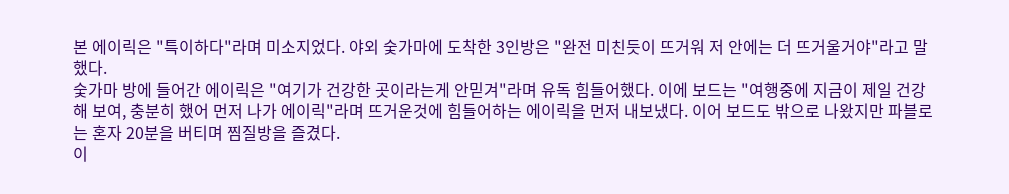본 에이릭은 "특이하다"라며 미소지었다. 야외 숯가마에 도착한 3인방은 "완전 미친듯이 뜨거워 저 안에는 더 뜨거울거야"라고 말했다.
숯가마 방에 들어간 에이릭은 "여기가 건강한 곳이라는게 안믿겨"라며 유독 힘들어했다. 이에 보드는 "여행중에 지금이 제일 건강해 보여, 충분히 했어 먼저 나가 에이릭"라며 뜨거운것에 힘들어하는 에이릭을 먼저 내보냈다. 이어 보드도 밖으로 나왔지만 파블로는 혼자 20분을 버티며 찜질방을 즐겼다.
이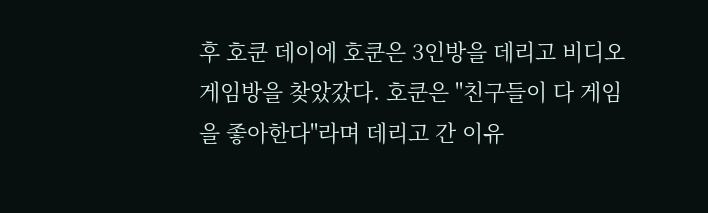후 호쿤 데이에 호쿤은 3인방을 데리고 비디오 게임방을 찾았갔다. 호쿤은 "친구들이 다 게임을 좋아한다"라며 데리고 간 이유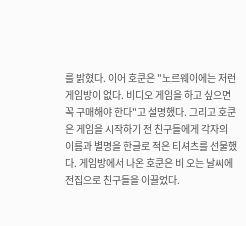를 밝혔다. 이어 호쿤은 "노르웨이에는 저런 게임방이 없다. 비디오 게임을 하고 싶으면 꼭 구매해야 한다"고 설명했다. 그리고 호쿤은 게임을 시작하기 전 친구들에게 각자의 이름과 별명을 한글로 적은 티셔츠를 선물했다. 게임방에서 나온 호쿤은 비 오는 날씨에 전집으로 친구들을 이끌었다.